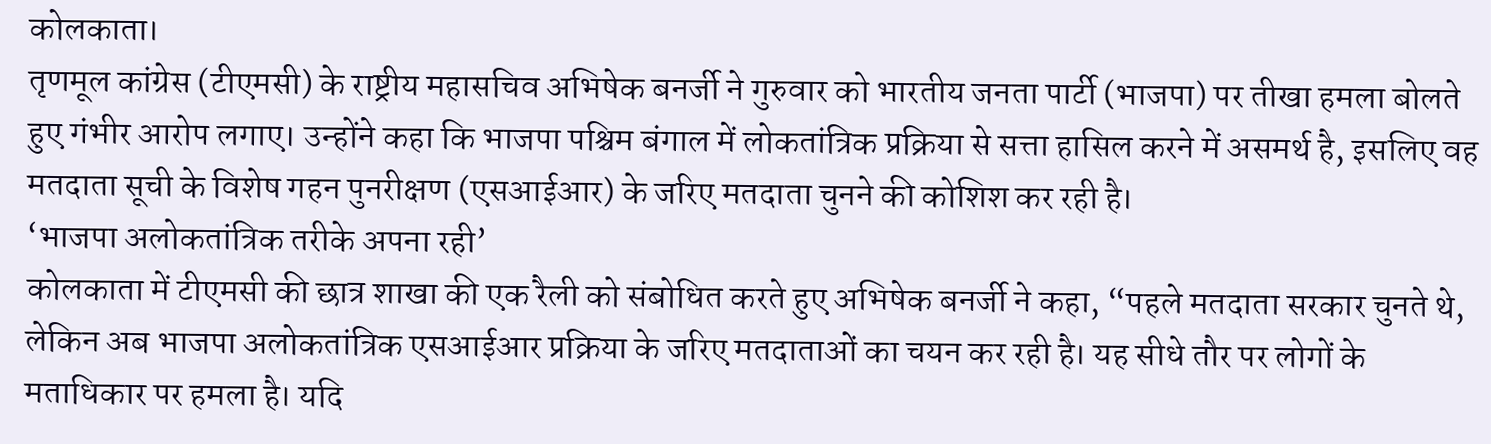कोलकाता।
तृणमूल कांग्रेस (टीएमसी) के राष्ट्रीय महासचिव अभिषेक बनर्जी ने गुरुवार को भारतीय जनता पार्टी (भाजपा) पर तीखा हमला बोलते हुए गंभीर आरोप लगाए। उन्होंने कहा कि भाजपा पश्चिम बंगाल में लोकतांत्रिक प्रक्रिया से सत्ता हासिल करने में असमर्थ है, इसलिए वह मतदाता सूची के विशेष गहन पुनरीक्षण (एसआईआर) के जरिए मतदाता चुनने की कोशिश कर रही है।
‘भाजपा अलोकतांत्रिक तरीके अपना रही’
कोलकाता में टीएमसी की छात्र शाखा की एक रैली को संबोधित करते हुए अभिषेक बनर्जी ने कहा, “पहले मतदाता सरकार चुनते थे, लेकिन अब भाजपा अलोकतांत्रिक एसआईआर प्रक्रिया के जरिए मतदाताओं का चयन कर रही है। यह सीधे तौर पर लोगों के मताधिकार पर हमला है। यदि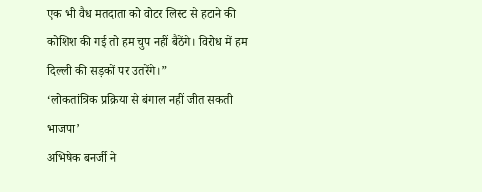एक भी वैध मतदाता को वोटर लिस्ट से हटाने की कोशिश की गई तो हम चुप नहीं बैठेंगे। विरोध में हम दिल्ली की सड़कों पर उतरेंगे।”
‘लोकतांत्रिक प्रक्रिया से बंगाल नहीं जीत सकती भाजपा’
अभिषेक बनर्जी ने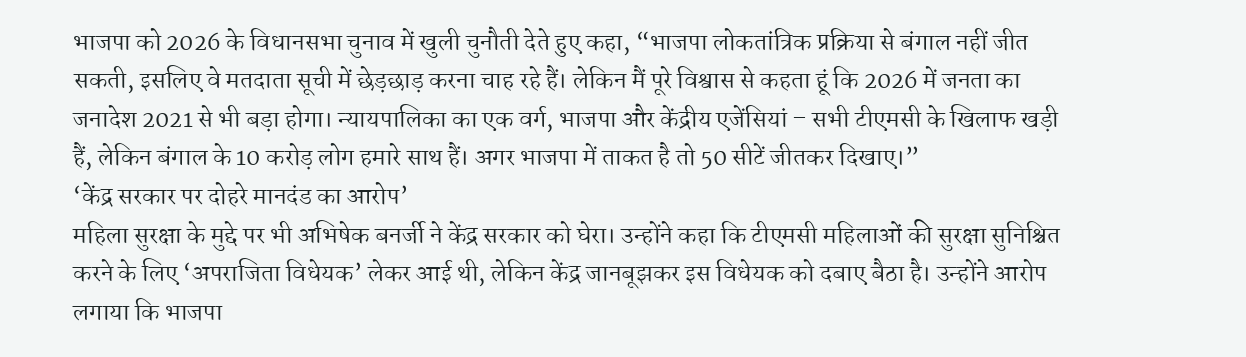भाजपा को 2026 के विधानसभा चुनाव में खुली चुनौती देते हुए कहा, “भाजपा लोकतांत्रिक प्रक्रिया से बंगाल नहीं जीत सकती, इसलिए वे मतदाता सूची में छेड़छाड़ करना चाह रहे हैं। लेकिन मैं पूरे विश्वास से कहता हूं कि 2026 में जनता का जनादेश 2021 से भी बड़ा होगा। न्यायपालिका का एक वर्ग, भाजपा और केंद्रीय एजेंसियां – सभी टीएमसी के खिलाफ खड़ी हैं, लेकिन बंगाल के 10 करोड़ लोग हमारे साथ हैं। अगर भाजपा में ताकत है तो 50 सीटें जीतकर दिखाए।”
‘केंद्र सरकार पर दोहरे मानदंड का आरोप’
महिला सुरक्षा के मुद्दे पर भी अभिषेक बनर्जी ने केंद्र सरकार को घेरा। उन्होंने कहा कि टीएमसी महिलाओं की सुरक्षा सुनिश्चित करने के लिए ‘अपराजिता विधेयक’ लेकर आई थी, लेकिन केंद्र जानबूझकर इस विधेयक को दबाए बैठा है। उन्होंने आरोप लगाया कि भाजपा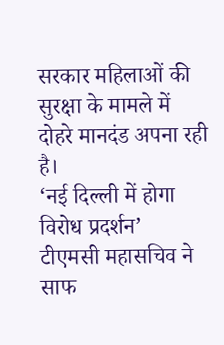सरकार महिलाओं की सुरक्षा के मामले में दोहरे मानदंड अपना रही है।
‘नई दिल्ली में होगा विरोध प्रदर्शन’
टीएमसी महासचिव ने साफ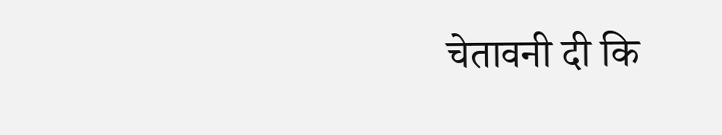चेतावनी दी कि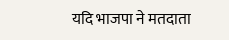यदि भाजपा ने मतदाता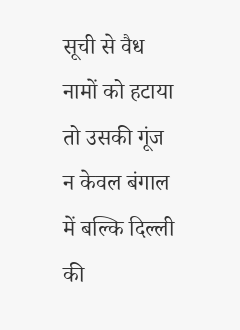सूची से वैध नामों को हटाया तो उसकी गूंज न केवल बंगाल में बल्कि दिल्ली की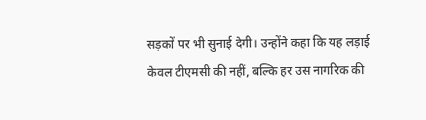सड़कों पर भी सुनाई देगी। उन्होंने कहा कि यह लड़ाई केवल टीएमसी की नहीं, बल्कि हर उस नागरिक की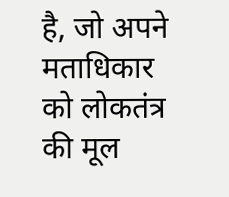है, जो अपने मताधिकार को लोकतंत्र की मूल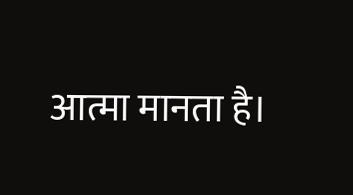आत्मा मानता है।